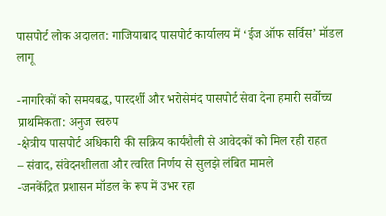पासपोर्ट लोक अदालत: गाजियाबाद पासपोर्ट कार्यालय में ‘ईज ऑफ सर्विस’ मॉडल लागू

-नागरिकों को समयबद्ध, पारदर्शी और भरोसेमंद पासपोर्ट सेवा देना हमारी सर्वोच्च प्राथमिकता: अनुज स्वरुप
-क्षेत्रीय पासपोर्ट अधिकारी की सक्रिय कार्यशैली से आवेदकों को मिल रही राहत
– संवाद, संवेदनशीलता और त्वरित निर्णय से सुलझे लंबित मामले
-जनकेंद्रित प्रशासन मॉडल के रूप में उभर रहा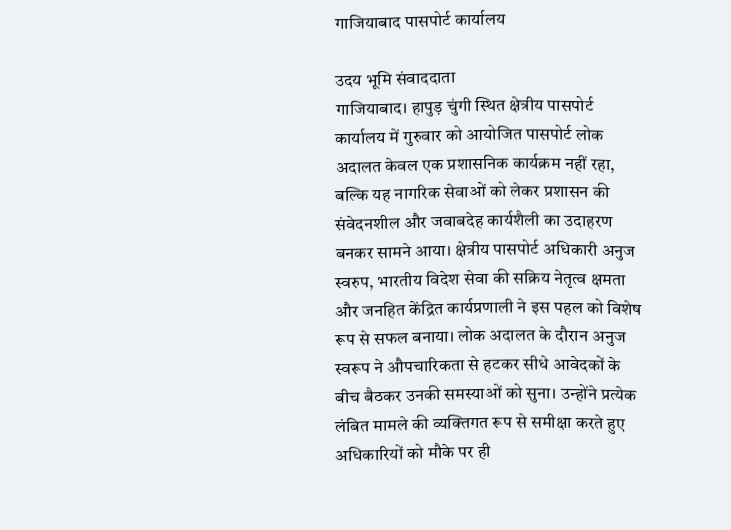गाजियाबाद पासपोर्ट कार्यालय

उदय भूमि संवाददाता
गाजियाबाद। हापुड़ चुंगी स्थित क्षेत्रीय पासपोर्ट कार्यालय में गुरुवार को आयोजित पासपोर्ट लोक अदालत केवल एक प्रशासनिक कार्यक्रम नहीं रहा, बल्कि यह नागरिक सेवाओं को लेकर प्रशासन की संवेदनशील और जवाबदेह कार्यशैली का उदाहरण बनकर सामने आया। क्षेत्रीय पासपोर्ट अधिकारी अनुज स्वरुप, भारतीय विदेश सेवा की सक्रिय नेतृत्व क्षमता और जनहित केंद्रित कार्यप्रणाली ने इस पहल को विशेष रूप से सफल बनाया। लोक अदालत के दौरान अनुज स्वरूप ने औपचारिकता से हटकर सीधे आवेदकों के बीच बैठकर उनकी समस्याओं को सुना। उन्होंने प्रत्येक लंबित मामले की व्यक्तिगत रूप से समीक्षा करते हुए अधिकारियों को मौके पर ही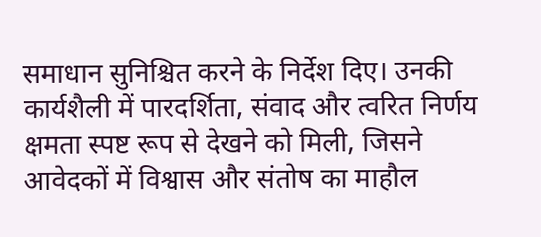समाधान सुनिश्चित करने के निर्देश दिए। उनकी कार्यशैली में पारदर्शिता, संवाद और त्वरित निर्णय क्षमता स्पष्ट रूप से देखने को मिली, जिसने आवेदकों में विश्वास और संतोष का माहौल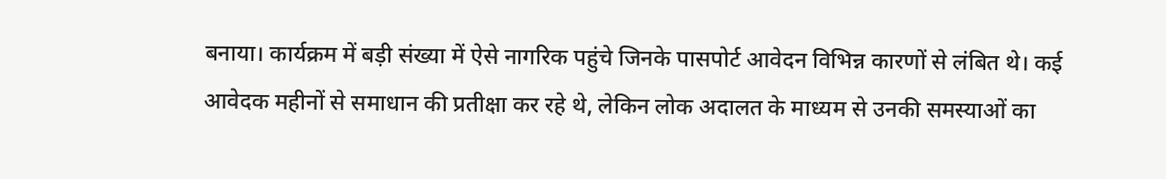बनाया। कार्यक्रम में बड़ी संख्या में ऐसे नागरिक पहुंचे जिनके पासपोर्ट आवेदन विभिन्न कारणों से लंबित थे। कई आवेदक महीनों से समाधान की प्रतीक्षा कर रहे थे, लेकिन लोक अदालत के माध्यम से उनकी समस्याओं का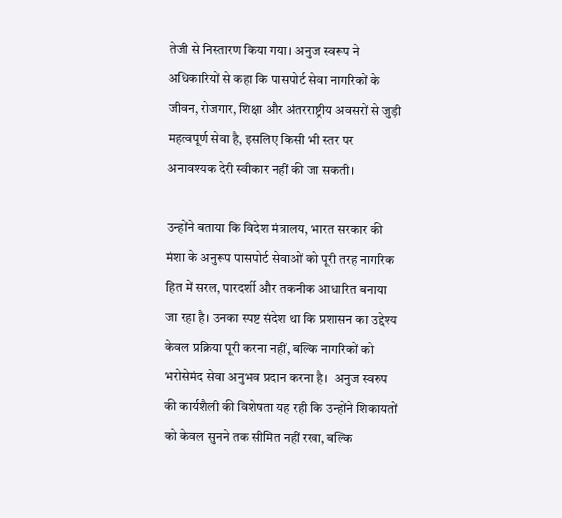तेजी से निस्तारण किया गया। अनुज स्वरूप ने अधिकारियों से कहा कि पासपोर्ट सेवा नागरिकों के जीवन, रोजगार, शिक्षा और अंतरराष्ट्रीय अवसरों से जुड़ी महत्वपूर्ण सेवा है, इसलिए किसी भी स्तर पर अनावश्यक देरी स्वीकार नहीं की जा सकती।

उन्होंने बताया कि विदेश मंत्रालय, भारत सरकार की मंशा के अनुरूप पासपोर्ट सेवाओं को पूरी तरह नागरिक हित में सरल, पारदर्शी और तकनीक आधारित बनाया जा रहा है। उनका स्पष्ट संदेश था कि प्रशासन का उद्देश्य केवल प्रक्रिया पूरी करना नहीं, बल्कि नागरिकों को भरोसेमंद सेवा अनुभव प्रदान करना है।  अनुज स्वरुप की कार्यशैली की विशेषता यह रही कि उन्होंने शिकायतों को केवल सुनने तक सीमित नहीं रखा, बल्कि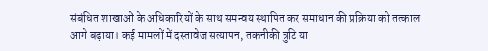संबंधित शाखाओं के अधिकारियों के साथ समन्वय स्थापित कर समाधान की प्रक्रिया को तत्काल आगे बढ़ाया। कई मामलों में दस्तावेज सत्यापन, तकनीकी त्रुटि या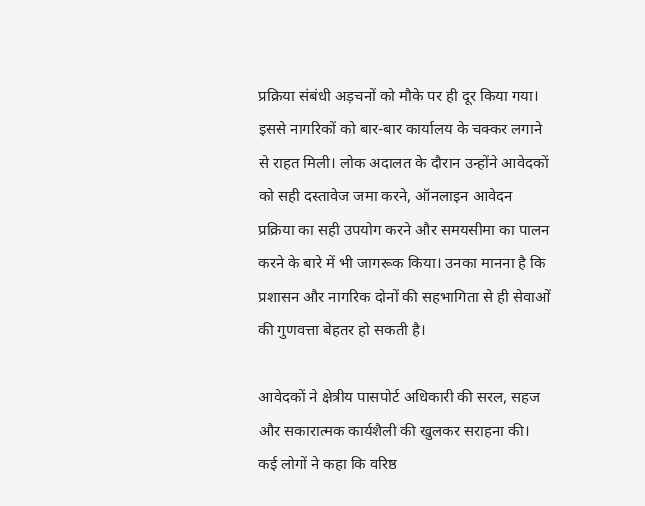प्रक्रिया संबंधी अड़चनों को मौके पर ही दूर किया गया। इससे नागरिकों को बार-बार कार्यालय के चक्कर लगाने से राहत मिली। लोक अदालत के दौरान उन्होंने आवेदकों को सही दस्तावेज जमा करने, ऑनलाइन आवेदन प्रक्रिया का सही उपयोग करने और समयसीमा का पालन करने के बारे में भी जागरूक किया। उनका मानना है कि प्रशासन और नागरिक दोनों की सहभागिता से ही सेवाओं की गुणवत्ता बेहतर हो सकती है।

आवेदकों ने क्षेत्रीय पासपोर्ट अधिकारी की सरल, सहज और सकारात्मक कार्यशैली की खुलकर सराहना की। कई लोगों ने कहा कि वरिष्ठ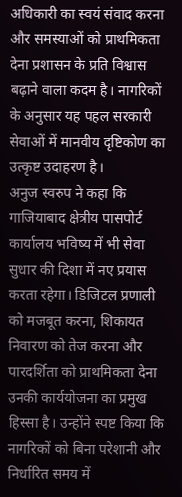अधिकारी का स्वयं संवाद करना और समस्याओं को प्राथमिकता देना प्रशासन के प्रति विश्वास बढ़ाने वाला कदम है। नागरिकों के अनुसार यह पहल सरकारी सेवाओं में मानवीय दृष्टिकोण का उत्कृष्ट उदाहरण है।
अनुज स्वरुप ने कहा कि गाजियाबाद क्षेत्रीय पासपोर्ट कार्यालय भविष्य में भी सेवा सुधार की दिशा में नए प्रयास करता रहेगा। डिजिटल प्रणाली को मजबूत करना, शिकायत निवारण को तेज करना और पारदर्शिता को प्राथमिकता देना उनकी कार्ययोजना का प्रमुख हिस्सा है। उन्होंने स्पष्ट किया कि नागरिकों को बिना परेशानी और निर्धारित समय में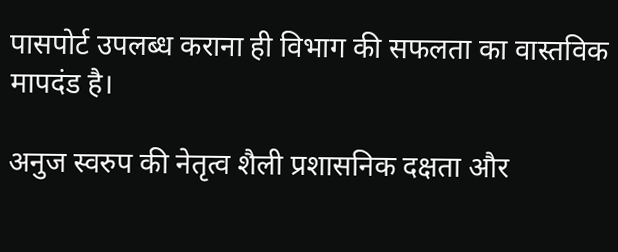पासपोर्ट उपलब्ध कराना ही विभाग की सफलता का वास्तविक मापदंड है।

अनुज स्वरुप की नेतृत्व शैली प्रशासनिक दक्षता और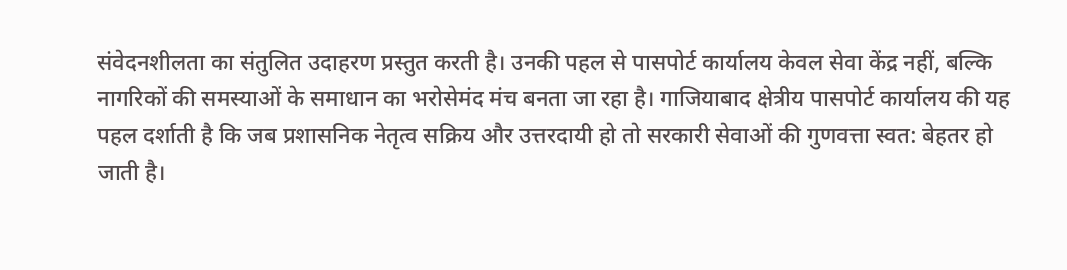संवेदनशीलता का संतुलित उदाहरण प्रस्तुत करती है। उनकी पहल से पासपोर्ट कार्यालय केवल सेवा केंद्र नहीं, बल्कि नागरिकों की समस्याओं के समाधान का भरोसेमंद मंच बनता जा रहा है। गाजियाबाद क्षेत्रीय पासपोर्ट कार्यालय की यह पहल दर्शाती है कि जब प्रशासनिक नेतृत्व सक्रिय और उत्तरदायी हो तो सरकारी सेवाओं की गुणवत्ता स्वत: बेहतर हो जाती है।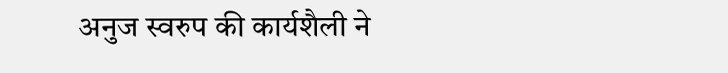अनुज स्वरुप की कार्यशैली ने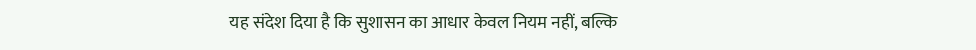यह संदेश दिया है कि सुशासन का आधार केवल नियम नहीं, बल्कि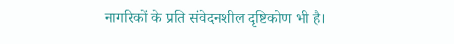नागरिकों के प्रति संवेदनशील दृष्टिकोण भी है।